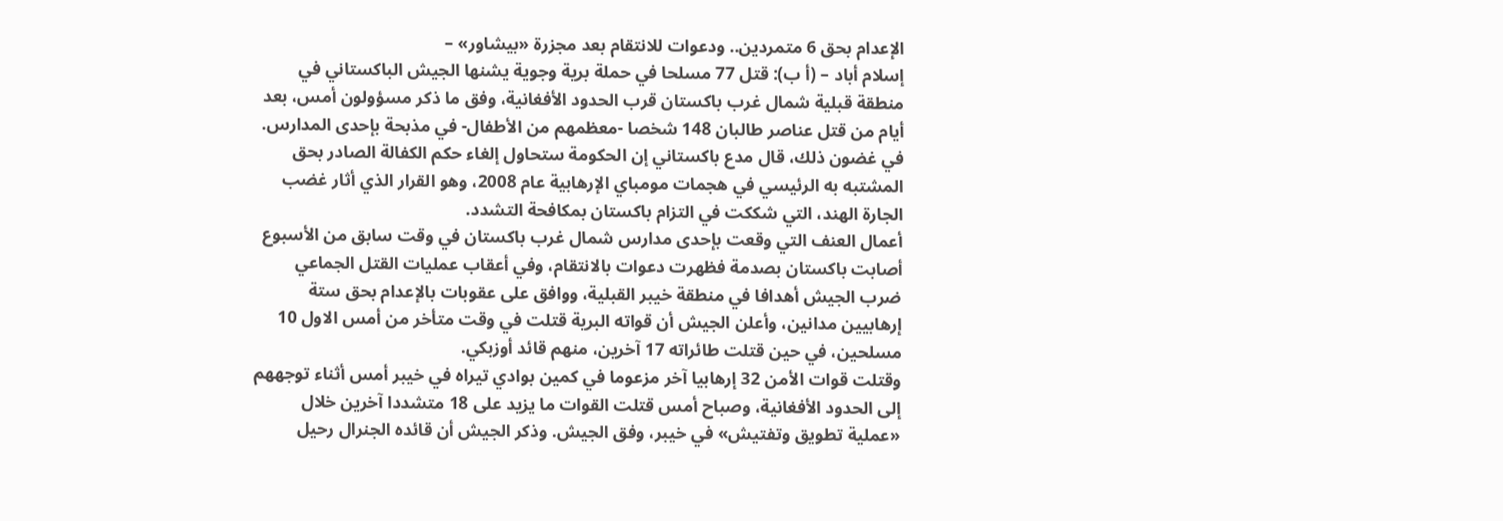الإعدام بحق 6 متمردين.. ودعوات للانتقام بعد مجزرة «بيشاور» –
إسلام أباد – (أ ب): قتل 77 مسلحا في حملة برية وجوية يشنها الجيش الباكستاني في منطقة قبلية شمال غرب باكستان قرب الحدود الأفغانية، وفق ما ذكر مسؤولون أمس، بعد أيام من قتل عناصر طالبان 148 شخصا -معظمهم من الأطفال- في مذبحة بإحدى المدارس.
في غضون ذلك، قال مدع باكستاني إن الحكومة ستحاول إلغاء حكم الكفالة الصادر بحق المشتبه به الرئيسي في هجمات مومباي الإرهابية عام 2008، وهو القرار الذي أثار غضب الجارة الهند، التي شككت في التزام باكستان بمكافحة التشدد.
أعمال العنف التي وقعت بإحدى مدارس شمال غرب باكستان في وقت سابق من الأسبوع أصابت باكستان بصدمة فظهرت دعوات بالانتقام، وفي أعقاب عمليات القتل الجماعي ضرب الجيش أهدافا في منطقة خيبر القبلية، ووافق على عقوبات بالإعدام بحق ستة إرهابيين مدانين، وأعلن الجيش أن قواته البرية قتلت في وقت متأخر من أمس الاول 10 مسلحين، في حين قتلت طائراته 17 آخرين، منهم قائد أوزبكي.
وقتلت قوات الأمن 32 إرهابيا آخر مزعوما في كمين بوادي تيراه في خيبر أمس أثناء توجههم إلى الحدود الأفغانية، وصباح أمس قتلت القوات ما يزيد على 18 متشددا آخرين خلال «عملية تطويق وتفتيش» في خيبر، وفق الجيش. وذكر الجيش أن قائده الجنرال رحيل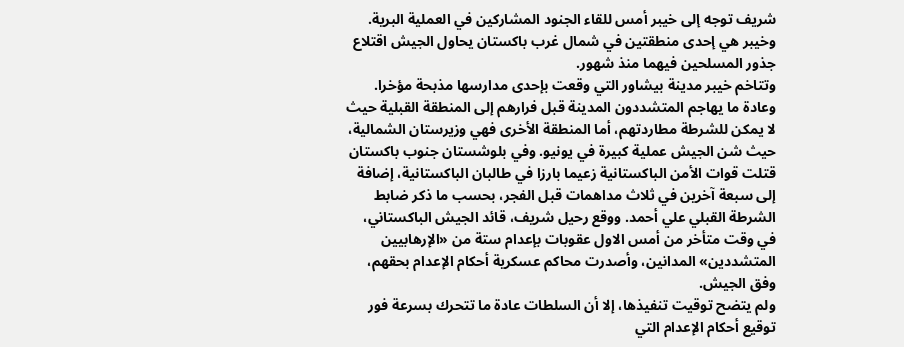شريف توجه إلى خيبر أمس للقاء الجنود المشاركين في العملية البرية. وخيبر هي إحدى منطقتين في شمال غرب باكستان يحاول الجيش اقتلاع جذور المسلحين فيهما منذ شهور.
وتتاخم خيبر مدينة بيشاور التي وقعت بإحدى مدارسها مذبحة مؤخرا. وعادة ما يهاجم المتشددون المدينة قبل فرارهم إلى المنطقة القبلية حيث لا يمكن للشرطة مطاردتهم، أما المنطقة الأخرى فهي وزيرستان الشمالية، حيث شن الجيش عملية كبيرة في يونيو. وفي بلوشستان جنوب باكستان قتلت قوات الأمن الباكستانية زعيما بارزا في طالبان الباكستانية، إضافة إلى سبعة آخرين في ثلاث مداهمات قبل الفجر، بحسب ما ذكر ضابط الشرطة القبلي علي أحمد. ووقع رحيل شريف، قائد الجيش الباكستاني، في وقت متأخر من أمس الاول عقوبات بإعدام ستة من «الإرهابيين المتشددين» المدانين، وأصدرت محاكم عسكرية أحكام الإعدام بحقهم، وفق الجيش.
ولم يتضح توقيت تنفيذها، إلا أن السلطات عادة ما تتحرك بسرعة فور توقيع أحكام الإعدام التي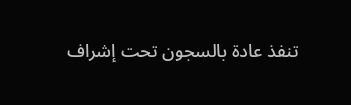تنفذ عادة بالسجون تحت إشراف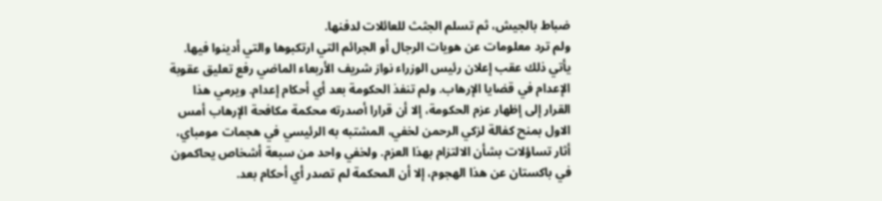ضباط بالجيش، ثم تسلم الجثث للعائلات لدفنها.
ولم ترد معلومات عن هويات الرجال أو الجرائم التي ارتكبوها والتي أدينوا فيها. يأتي ذلك عقب إعلان رئيس الوزراء نواز شريف الأربعاء الماضي رفع تعليق عقوبة الإعدام في قضايا الإرهاب. ولم تنفذ الحكومة بعد أي أحكام إعدام. ويرمي هذا القرار إلى إظهار عزم الحكومة، إلا أن قرارا أصدرته محكمة مكافحة الإرهاب أمس الاول بمنح كفالة لزكي الرحمن لخفي، المشتبه به الرئيسي في هجمات مومباي، أثار تساؤلات بشأن الالتزام بهذا العزم. ولخفي واحد من سبعة أشخاص يحاكمون في باكستان عن هذا الهجوم، إلا أن المحكمة لم تصدر أي أحكام بعد.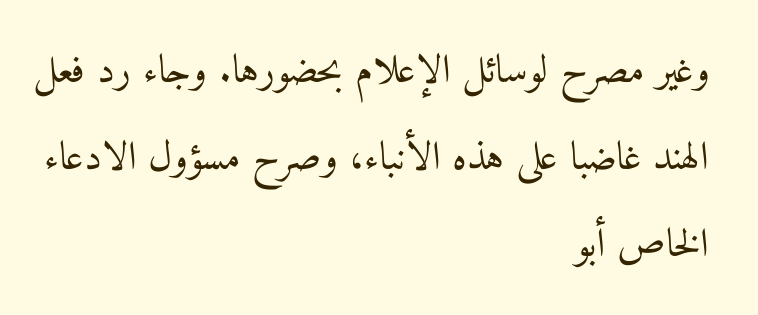وغير مصرح لوسائل الإعلام بحضورها. وجاء رد فعل الهند غاضبا على هذه الأنباء، وصرح مسؤول الادعاء الخاص أبو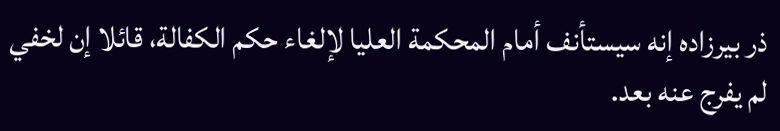ذر بيرزاده إنه سيستأنف أمام المحكمة العليا لإلغاء حكم الكفالة، قائلا إن لخفي لم يفرج عنه بعد.